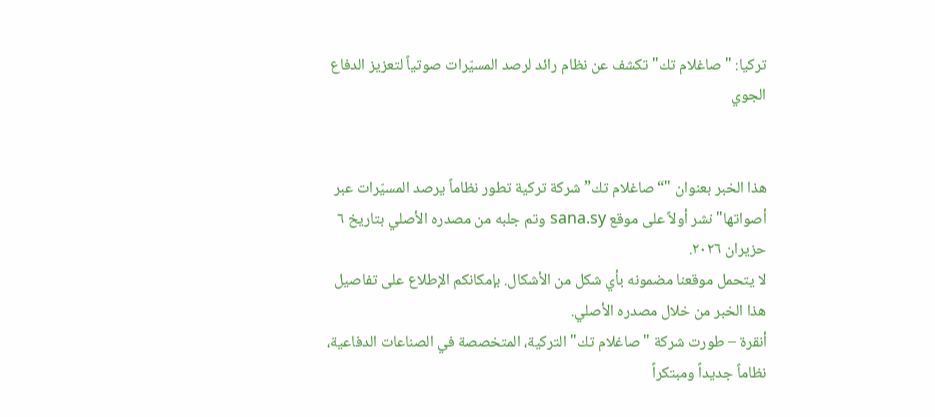تركيا: "صاغلام تك" تكشف عن نظام رائد لرصد المسيّرات صوتياً لتعزيز الدفاع الجوي


هذا الخبر بعنوان "“صاغلام تك” شركة تركية تطور نظاماً يرصد المسيّرات عبر أصواتها" نشر أولاً على موقع sana.sy وتم جلبه من مصدره الأصلي بتاريخ ٦ حزيران ٢٠٢٦.
لا يتحمل موقعنا مضمونه بأي شكل من الأشكال. بإمكانكم الإطلاع على تفاصيل هذا الخبر من خلال مصدره الأصلي.
أنقرة – طورت شركة "صاغلام تك" التركية، المتخصصة في الصناعات الدفاعية، نظاماً جديداً ومبتكراً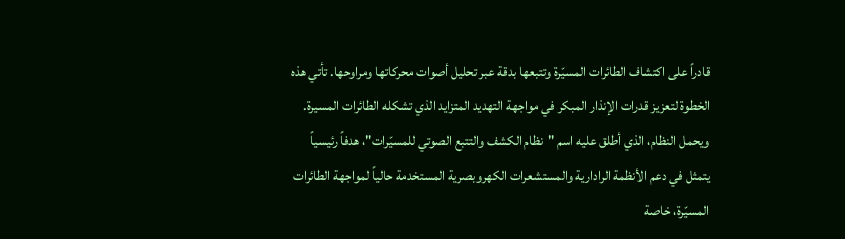قادراً على اكتشاف الطائرات المسيّرة وتتبعها بدقة عبر تحليل أصوات محركاتها ومراوحها. تأتي هذه الخطوة لتعزيز قدرات الإنذار المبكر في مواجهة التهديد المتزايد الذي تشكله الطائرات المسيرة.
ويحمل النظام، الذي أطلق عليه اسم "نظام الكشف والتتبع الصوتي للمسيّرات"، هدفاً رئيسياً يتمثل في دعم الأنظمة الرادارية والمستشعرات الكهروبصرية المستخدمة حالياً لمواجهة الطائرات المسيّرة، خاصة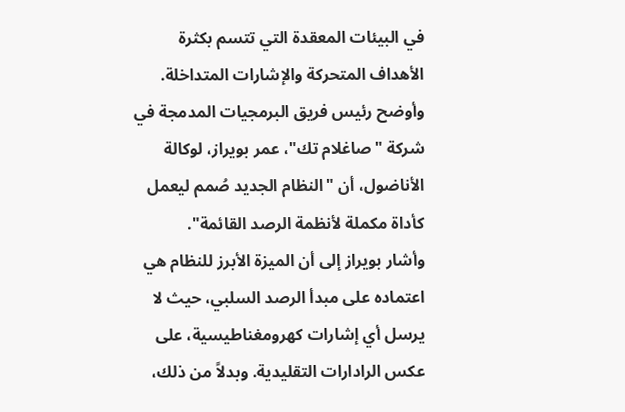في البيئات المعقدة التي تتسم بكثرة الأهداف المتحركة والإشارات المتداخلة. وأوضح رئيس فريق البرمجيات المدمجة في شركة "صاغلام تك"، عمر بويراز، لوكالة الأناضول، أن "النظام الجديد صُمم ليعمل كأداة مكملة لأنظمة الرصد القائمة".
وأشار بويراز إلى أن الميزة الأبرز للنظام هي اعتماده على مبدأ الرصد السلبي، حيث لا يرسل أي إشارات كهرومغناطيسية، على عكس الرادارات التقليدية. وبدلاً من ذلك،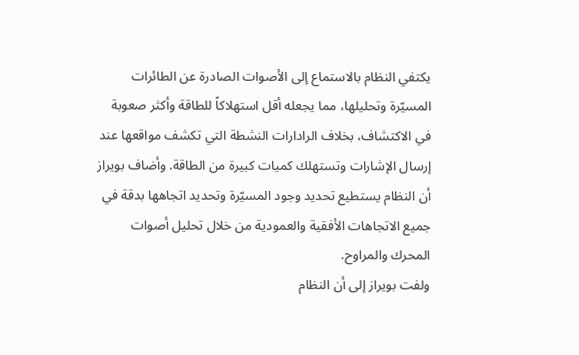يكتفي النظام بالاستماع إلى الأصوات الصادرة عن الطائرات المسيّرة وتحليلها، مما يجعله أقل استهلاكاً للطاقة وأكثر صعوبة في الاكتشاف، بخلاف الرادارات النشطة التي تكشف مواقعها عند إرسال الإشارات وتستهلك كميات كبيرة من الطاقة. وأضاف بويراز أن النظام يستطيع تحديد وجود المسيّرة وتحديد اتجاهها بدقة في جميع الاتجاهات الأفقية والعمودية من خلال تحليل أصوات المحرك والمراوح.
ولفت بويراز إلى أن النظام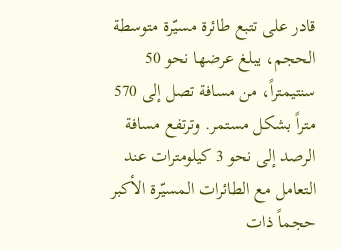قادر على تتبع طائرة مسيّرة متوسطة الحجم، يبلغ عرضها نحو 50 سنتيمتراً، من مسافة تصل إلى 570 متراً بشكل مستمر. وترتفع مسافة الرصد إلى نحو 3 كيلومترات عند التعامل مع الطائرات المسيّرة الأكبر حجماً ذات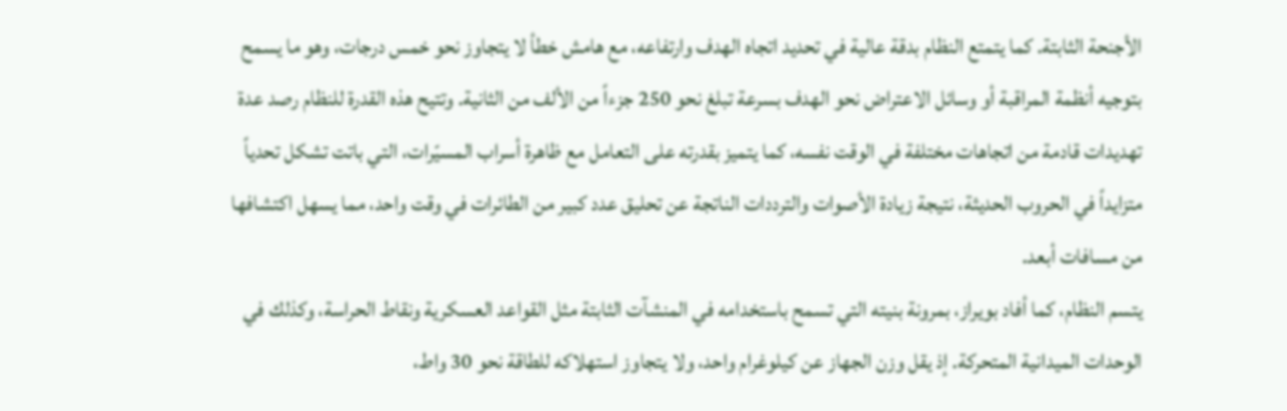الأجنحة الثابتة. كما يتمتع النظام بدقة عالية في تحديد اتجاه الهدف وارتفاعه، مع هامش خطأ لا يتجاوز نحو خمس درجات، وهو ما يسمح بتوجيه أنظمة المراقبة أو وسائل الاعتراض نحو الهدف بسرعة تبلغ نحو 250 جزءاً من الألف من الثانية. وتتيح هذه القدرة للنظام رصد عدة تهديدات قادمة من اتجاهات مختلفة في الوقت نفسه، كما يتميز بقدرته على التعامل مع ظاهرة أسراب المسيّرات، التي باتت تشكل تحدياً متزايداً في الحروب الحديثة، نتيجة زيادة الأصوات والترددات الناتجة عن تحليق عدد كبير من الطائرات في وقت واحد، مما يسهل اكتشافها من مسافات أبعد.
يتسم النظام، كما أفاد بويراز، بمرونة بنيته التي تسمح باستخدامه في المنشآت الثابتة مثل القواعد العسكرية ونقاط الحراسة، وكذلك في الوحدات الميدانية المتحركة. إذ يقل وزن الجهاز عن كيلوغرام واحد، ولا يتجاوز استهلاكه للطاقة نحو 30 واط،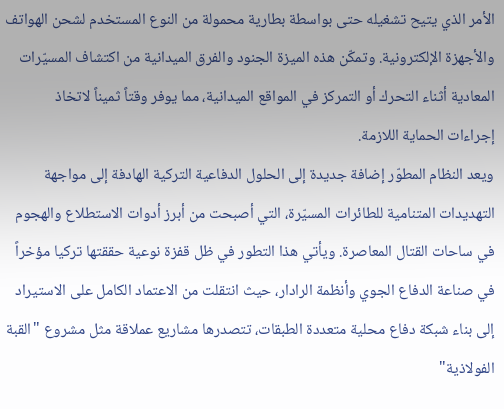الأمر الذي يتيح تشغيله حتى بواسطة بطارية محمولة من النوع المستخدم لشحن الهواتف والأجهزة الإلكترونية. وتمكّن هذه الميزة الجنود والفرق الميدانية من اكتشاف المسيّرات المعادية أثناء التحرك أو التمركز في المواقع الميدانية، مما يوفر وقتاً ثميناً لاتخاذ إجراءات الحماية اللازمة.
ويعد النظام المطوّر إضافة جديدة إلى الحلول الدفاعية التركية الهادفة إلى مواجهة التهديدات المتنامية للطائرات المسيّرة، التي أصبحت من أبرز أدوات الاستطلاع والهجوم في ساحات القتال المعاصرة. ويأتي هذا التطور في ظل قفزة نوعية حققتها تركيا مؤخراً في صناعة الدفاع الجوي وأنظمة الرادار، حيث انتقلت من الاعتماد الكامل على الاستيراد إلى بناء شبكة دفاع محلية متعددة الطبقات، تتصدرها مشاريع عملاقة مثل مشروع "القبة الفولاذية"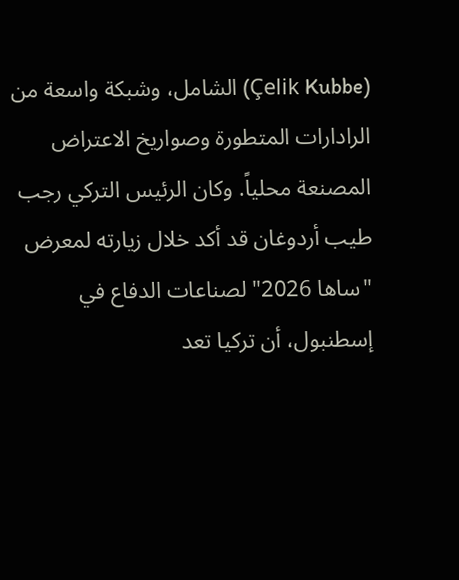(Çelik Kubbe) الشامل، وشبكة واسعة من الرادارات المتطورة وصواريخ الاعتراض المصنعة محلياً. وكان الرئيس التركي رجب طيب أردوغان قد أكد خلال زيارته لمعرض "ساها 2026" لصناعات الدفاع في إسطنبول، أن تركيا تعد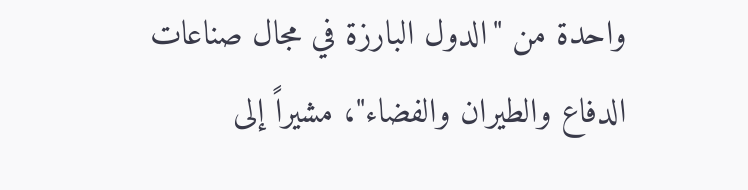واحدة من "الدول البارزة في مجال صناعات الدفاع والطيران والفضاء"، مشيراً إلى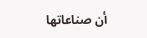أن صناعاتها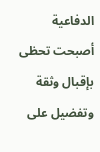الدفاعية أصبحت تحظى بإقبال وثقة وتفضيل على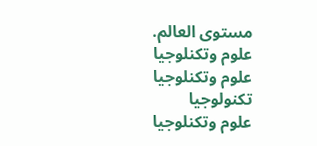مستوى العالم.
علوم وتكنلوجيا
علوم وتكنلوجيا
تكنولوجيا
علوم وتكنلوجيا